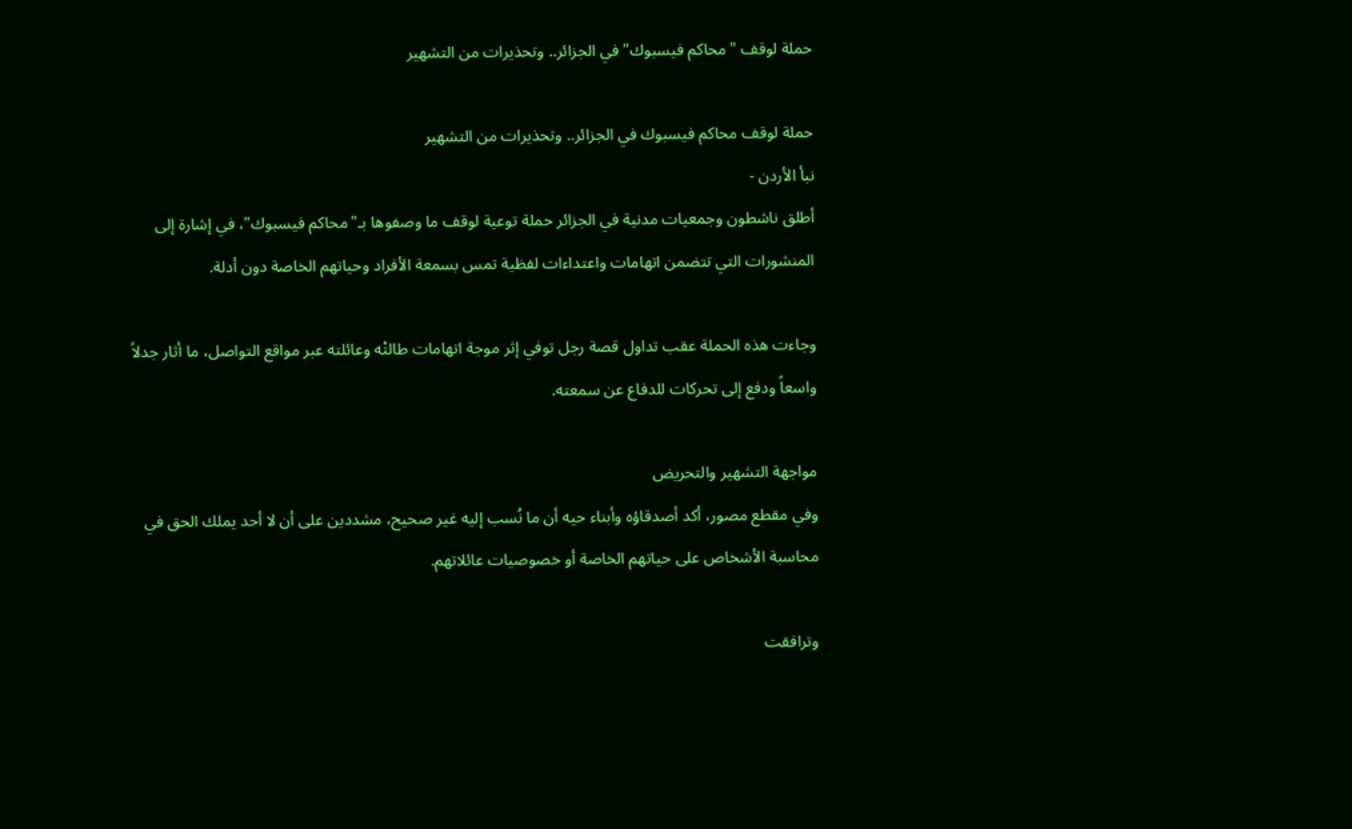حملة لوقف "محاكم فيسبوك" في الجزائر.. وتحذيرات من التشهير

حملة لوقف محاكم فيسبوك في الجزائر.. وتحذيرات من التشهير
نبأ الأردن -
أطلق ناشطون وجمعيات مدنية في الجزائر حملة توعية لوقف ما وصفوها بـ"محاكم فيسبوك"، في إشارة إلى المنشورات التي تتضمن اتهامات واعتداءات لفظية تمس بسمعة الأفراد وحياتهم الخاصة دون أدلة.

وجاءت هذه الحملة عقب تداول قصة رجل توفي إثر موجة اتهامات طالتْه وعائلته عبر مواقع التواصل، ما أثار جدلاً واسعاً ودفع إلى تحركات للدفاع عن سمعته.

مواجهة التشهير والتحريض
وفي مقطع مصور، أكد أصدقاؤه وأبناء حيه أن ما نُسب إليه غير صحيح، مشددين على أن لا أحد يملك الحق في محاسبة الأشخاص على حياتهم الخاصة أو خصوصيات عائلاتهم.

وترافقت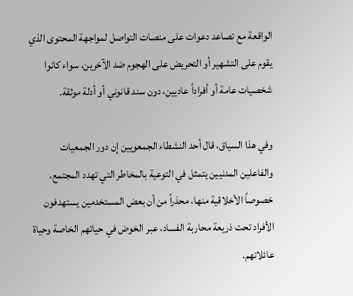الواقعة مع تصاعد دعوات على منصات التواصل لمواجهة المحتوى الذي يقوم على التشهير أو التحريض على الهجوم ضد الآخرين، سواء كانوا شخصيات عامة أو أفراداً عاديين، دون سند قانوني أو أدلة موثقة.

وفي هذا السياق، قال أحد النشطاء الجمعويين إن دور الجمعيات والفاعلين المدنيين يتمثل في التوعية بالمخاطر التي تهدد المجتمع، خصوصاً الأخلاقية منها، محذراً من أن بعض المستخدمين يستهدفون الأفراد تحت ذريعة محاربة الفساد، عبر الخوض في حياتهم الخاصة وحياة عائلاتهم.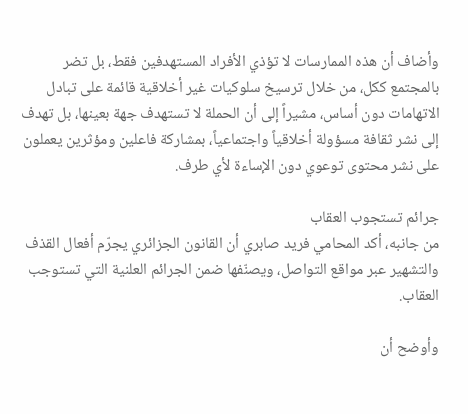وأضاف أن هذه الممارسات لا تؤذي الأفراد المستهدفين فقط، بل تضر بالمجتمع ككل، من خلال ترسيخ سلوكيات غير أخلاقية قائمة على تبادل الاتهامات دون أساس، مشيراً إلى أن الحملة لا تستهدف جهة بعينها، بل تهدف إلى نشر ثقافة مسؤولة أخلاقياً واجتماعياً، بمشاركة فاعلين ومؤثرين يعملون على نشر محتوى توعوي دون الإساءة لأي طرف.

جرائم تستجوب العقاب
من جانبه، أكد المحامي فريد صابري أن القانون الجزائري يجرّم أفعال القذف والتشهير عبر مواقع التواصل، ويصنّفها ضمن الجرائم العلنية التي تستوجب العقاب.

وأوضح أن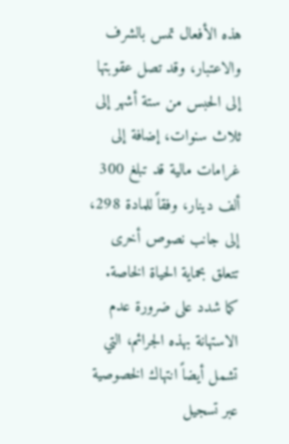هذه الأفعال تمس بالشرف والاعتبار، وقد تصل عقوبتها إلى الحبس من ستة أشهر إلى ثلاث سنوات، إضافة إلى غرامات مالية قد تبلغ 300 ألف دينار، وفقاً للمادة 298، إلى جانب نصوص أخرى تتعلق بحماية الحياة الخاصة.
كما شدد على ضرورة عدم الاستهانة بهذه الجرائم، التي تشمل أيضاً انتهاك الخصوصية عبر تسجيل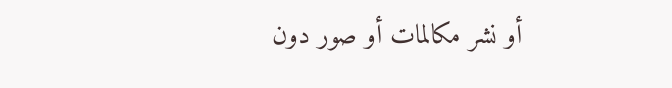أو نشر مكالمات أو صور دون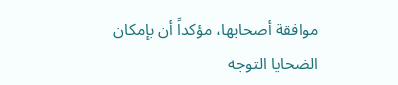موافقة أصحابها، مؤكداً أن بإمكان الضحايا التوجه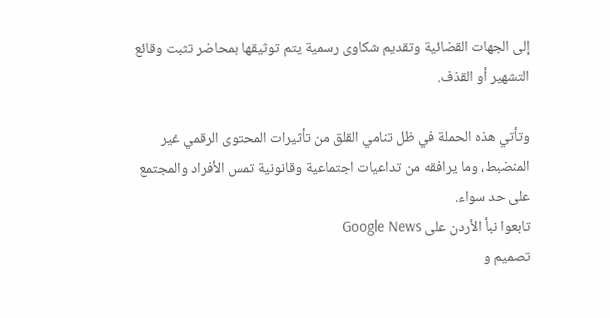إلى الجهات القضائية وتقديم شكاوى رسمية يتم توثيقها بمحاضر تثبت وقائع التشهير أو القذف.

وتأتي هذه الحملة في ظل تنامي القلق من تأثيرات المحتوى الرقمي غير المنضبط، وما يرافقه من تداعيات اجتماعية وقانونية تمس الأفراد والمجتمع على حد سواء.
تابعوا نبأ الأردن على Google News
تصميم و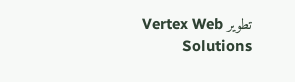تطوير Vertex Web Solutions